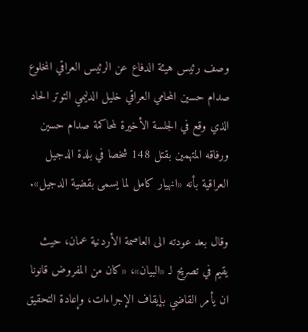وصف رئيس هيئة الدفاع عن الرئيس العراقي المخلوع صدام حسين المحامي العراقي خليل الدليمي التوتر الحاد الذي وقع في الجلسة الأخيرة لمحاكمة صدام حسين ورفاقه المتهمين بقتل 148 شخصا في بلدة الدجيل العراقية بأنه «انهيار كامل لما يسمى بقضية الدجيل».

وقال بعد عودته الى العاصمة الأردنية عمان، حيث يقيم في تصريح لـ «البيان»، «كان من المفروض قانونا ان يأمر القاضي بإيقاف الإجراءات، وإعادة التحقيق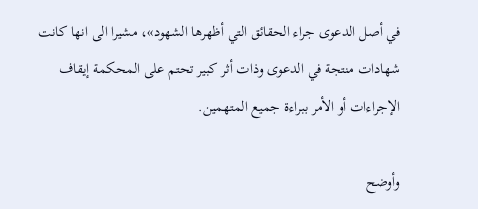في أصل الدعوى جراء الحقائق التي أظهرها الشهود»، مشيرا الى انها كانت شهادات منتجة في الدعوى وذات أثر كبير تحتم على المحكمة إيقاف الإجراءات أو الأمر ببراءة جميع المتهمين.

وأوضح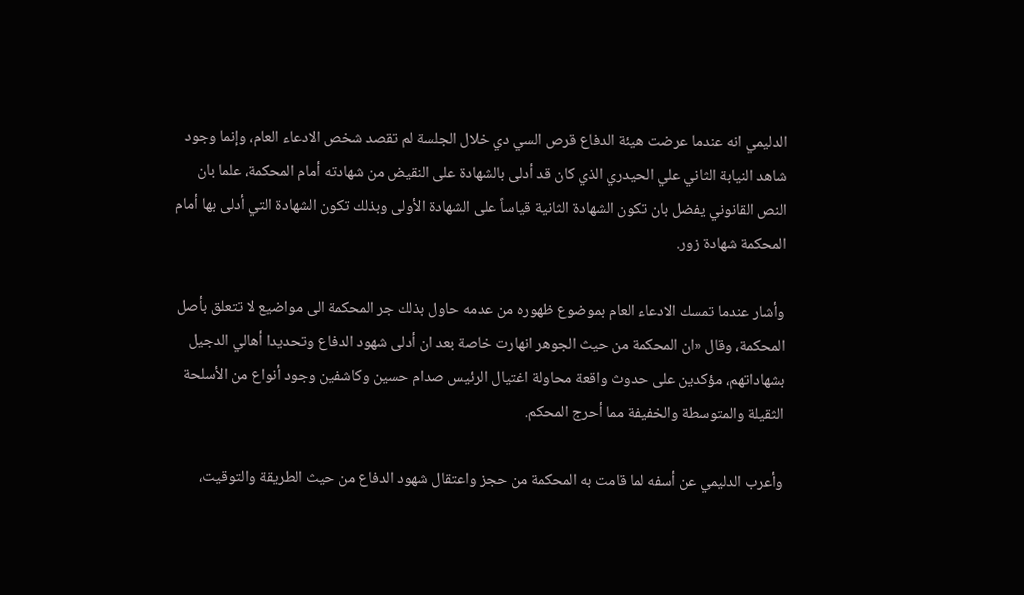الدليمي انه عندما عرضت هيئة الدفاع قرص السي دي خلال الجلسة لم تقصد شخص الادعاء العام، وإنما وجود شاهد النيابة الثاني علي الحيدري الذي كان قد أدلى بالشهادة على النقيض من شهادته أمام المحكمة، علما بان النص القانوني يفضل بان تكون الشهادة الثانية قياساً على الشهادة الأولى وبذلك تكون الشهادة التي أدلى بها أمام المحكمة شهادة زور.

وأشار عندما تمسك الادعاء العام بموضوع ظهوره من عدمه حاول بذلك جر المحكمة الى مواضيع لا تتعلق بأصل المحكمة، وقال «ان المحكمة من حيث الجوهر انهارت خاصة بعد ان أدلى شهود الدفاع وتحديدا أهالي الدجيل بشهاداتهم، مؤكدين على حدوث واقعة محاولة اغتيال الرئيس صدام حسين وكاشفين وجود أنواع من الأسلحة الثقيلة والمتوسطة والخفيفة مما أحرج المحكم.

وأعرب الدليمي عن أسفه لما قامت به المحكمة من حجز واعتقال شهود الدفاع من حيث الطريقة والتوقيت،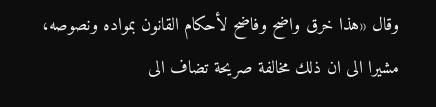وقال «هذا خرق واضح وفاضح لأحكام القانون بمواده ونصوصه، مشيرا الى ان ذلك مخالفة صريحة تضاف الى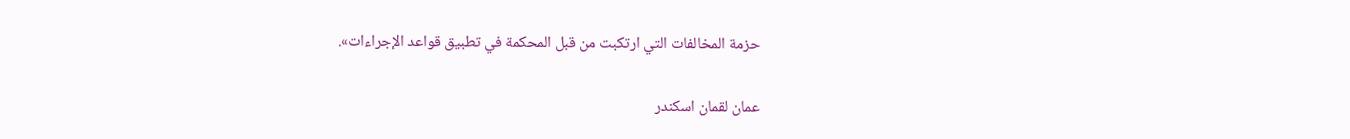حزمة المخالفات التي ارتكبت من قبل المحكمة في تطبيق قواعد الإجراءات».

عمان لقمان اسكندر